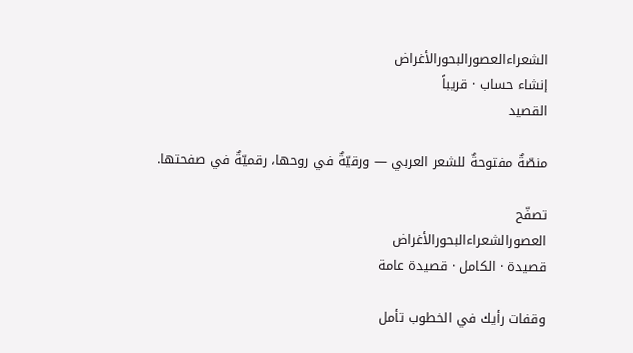الشعراءالعصورالبحورالأغراض
إنشاء حساب · قريباً
القصيد

منصّةٌ مفتوحةٌ للشعر العربي — ورقيّةٌ في روحها، رقميّةٌ في صفحتها.

تصفّح
العصورالشعراءالبحورالأغراض
قصيدة · الكامل · قصيدة عامة

وقفات رأيك في الخطوب تأمل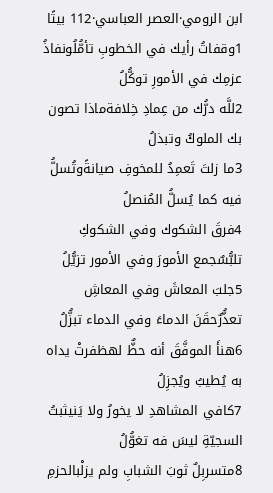ابن الرومي·العصر العباسي·112 بيتًا
1وقفاتُ رأيك في الخطوبِ تأمُّلُونفاذُ عزمِك في الأمورِ توكُّلُ
2للَّه درُّك من عِمادِ خِلافةماذا تصون بك الملوكُ وتبذلُ
3ما زلتَ تَعمِدُ للمخوفِ صيانةًوتُسلُّ فيه كما يُسلُّ المُنصلُ
4فرقَ الشكوك وفي الشكوكِ تلبُّسٌجمع الأمورَ وفي الأمور تزيُّلُ
5جلبَ المعاشَ وفي المعاشِ تعذُّرٌحقَنَ الدماءَ وفي الدماء تبزُّلُ
6هنأَ الموفَّقَ أنه حظٌّ لهظفرتْ يداه به يُطيبُ ويُجزِلُ
7كافي المشاهدِ لا يخورُ ولا يَنيثبتُ السجيّةِ ليسَ فه تغوُّلُ
8متسربِلٌ ثوبَ الشبابِ ولم يزلْبالحزمِ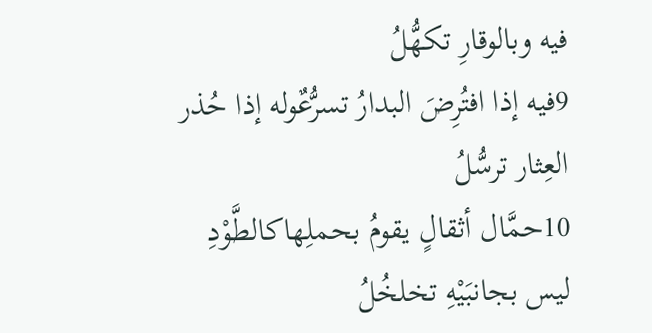فيه وبالوقارِ تكهُّلُ
9فيه إذا افتُرِضَ البدارُ تسرُّعٌوله إذا حُذر العِثار ترسُّلُ
10حمَّال أثقالٍ يقومُ بحملِهاكالطَّوْدِ ليس بجانبَيْهِ تخلخُلُ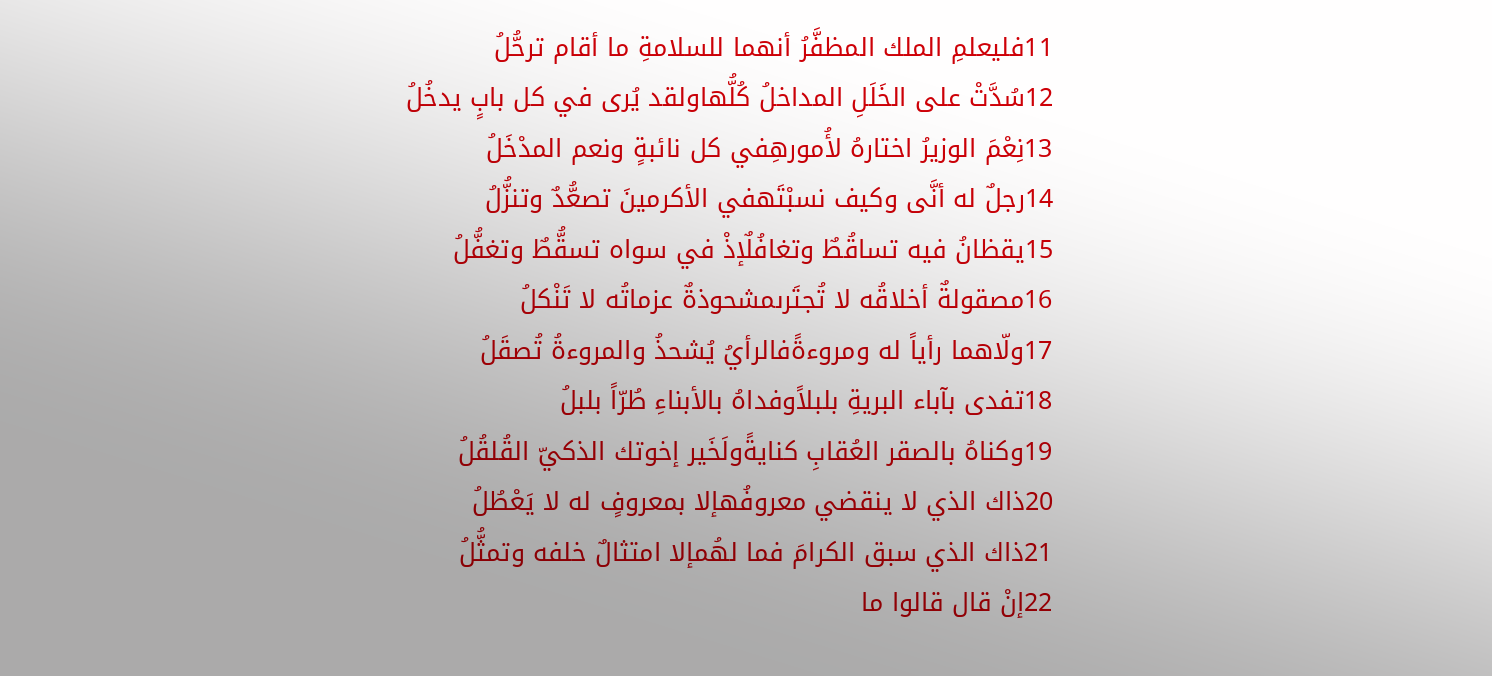11فليعلمِ الملك المظفَّرُ أنهما للسلامةِ ما أقام ترحُّلُ
12سُدَّتْ على الخَلَلِ المداخلُ كُلُّهاولقد يُرى في كل بابٍ يدخُلُ
13نِعْمَ الوزيرُ اختارهُ لأُمورهِفي كل نائبةٍ ونعم المدْخَلُ
14رجلٌ له أنَّى وكيف نسبْتَهفي الأكرمينَ تصعُّدٌ وتنزُّلُ
15يقظانُ فيه تساقُطٌ وتغافُلٌإذْ في سواه تسقُّطٌ وتغفُّلُ
16مصقولةٌ أخلاقُه لا تُجتَرىمشحوذةٌ عزماتُه لا تَنْكلُ
17ولّاهما رأياً له ومروءةًفالرأيُ يُشحذُ والمروءةُ تُصقَلُ
18تفدى بآباء البريةِ بلبلاًوفداهُ بالأبناءِ طُرّاً بلبلُ
19وكناهُ بالصقر العُقابِ كنايةًولَخَير إخوتك الذكيّ القُلقُلُ
20ذاك الذي لا ينقضي معروفُهإلا بمعروفٍ له لا يَعْطُلُ
21ذاك الذي سبق الكرامَ فما لهُمإلا امتثالٌ خلفه وتمثُّلُ
22إنْ قال قالوا ما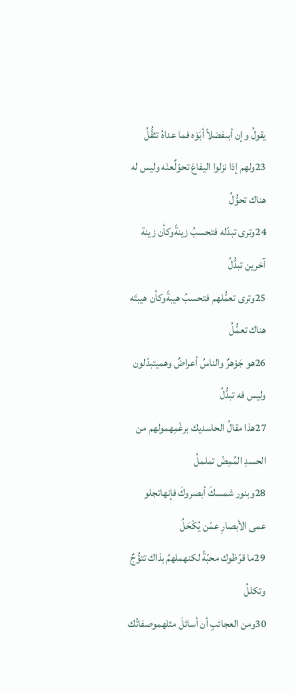يقولُ وإن أبىفضلاً أبَوْه فما عداهُ تثقُّلُ
23ولهم إذا نزلوا اليفاعَ تحوّلٌعنْه وليس له هناك تحوُّلُ
24وترى تبدّله فتحسبُ زينةًوكأن زينة آخرين تبدُّلُ
25وترى تعمُّلهم فتحسبُ هيبةًوكأن هيبتَه هناك تعمُّلُ
26هو جَوْهرٌ والناسُ أعراضٌ وهميتبدّلون وليس فه تبدُّلُ
27هذا مقالُ الحاسديك برغْمِهمولهم من الحسدِ المُمِضّ تململُ
28وبنور شمسكَ أبصروكَ فإنهاتجلو عمى الأبصارِ عمّن يُكْحَلُ
29ما قرّظوك محبّةً لكنهملهمُ بذاك تتوُّجٌ وتكللُ
30ومن العجائبِ أن أسائلَ مثلهموصفاتُك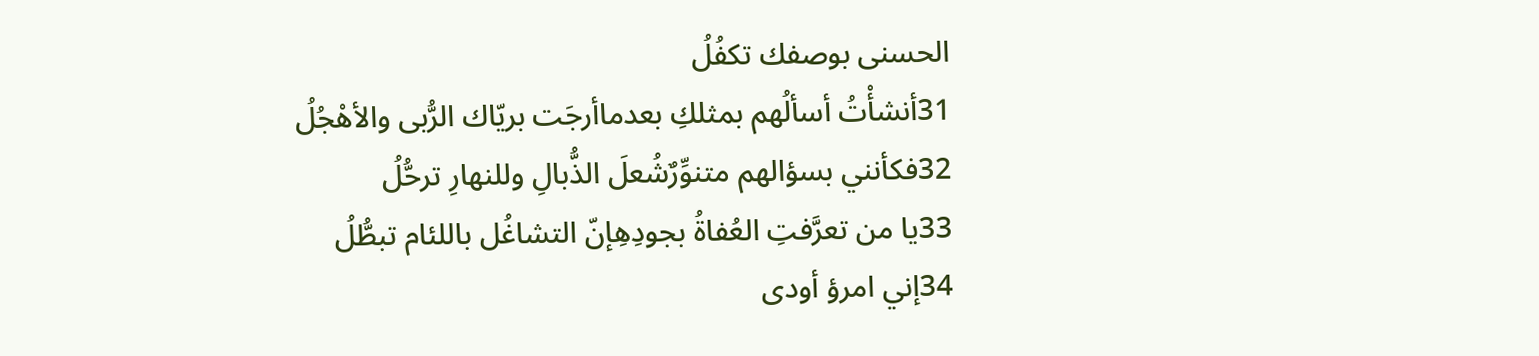الحسنى بوصفك تكفُلُ
31أنشأْتُ أسألُهم بمثلكِ بعدماأرجَت بريّاك الرُّبى والأهْجُلُ
32فكأنني بسؤالهم متنوِّرٌشُعلَ الذُّبالِ وللنهارِ ترحُّلُ
33يا من تعرَّفتِ العُفاةُ بجودِهِإنّ التشاغُل باللئام تبطُّلُ
34إني امرؤ أودى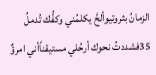الزمانُ بثروتيوألحَّ يكلمُني وكفُّك تُدملُ
35فشددتُ نحوك أرحُلي مستيقناًأني امرؤٌ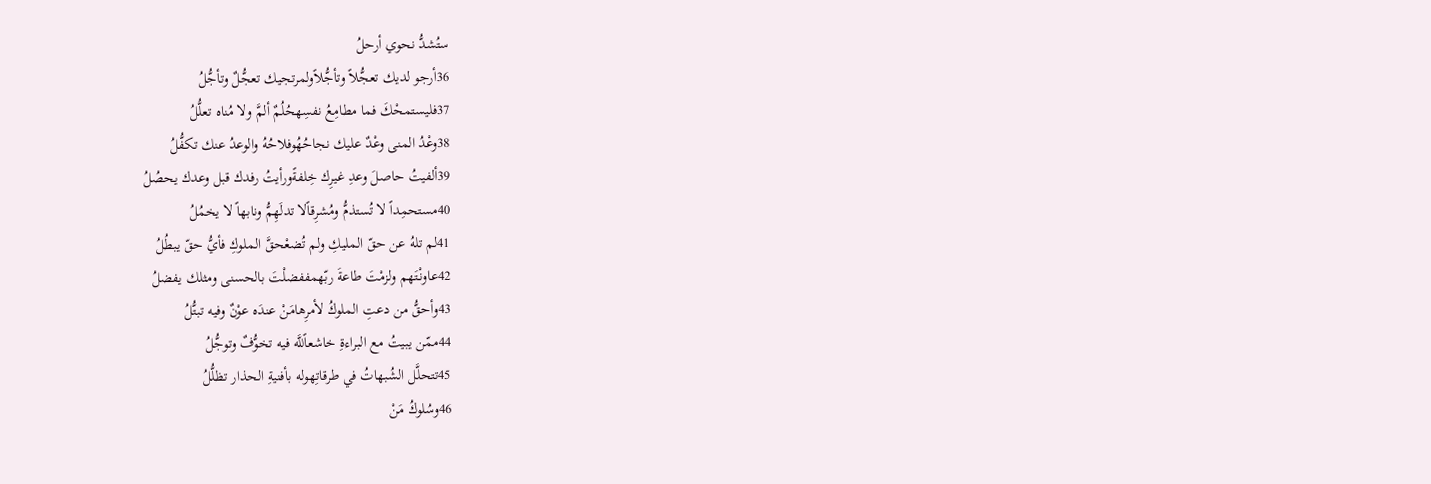ستُشدُّ نحوي أرحلُ
36أرجو لديك تعجُّلاً وتأجُّلاًولمرتجيك تعجُّلٌ وتأجُّلُ
37فليستمحْكَ فما مطامِعُ نفسِهحُلُمٌ ألمَّ ولا مُناه تعلُّلُ
38وعْدُ المنى وعْدٌ عليك نجاحُهُوفلاحُهُ والوعدُ عنك تكفُّلُ
39ألفيتُ حاصلَ وعدِ غيرِك خِلفةًورأيتُ رفدك قبل وعدك يحصُلُ
40مستحمِداً لا تُستذمُّ ومُشرِقاًلا تدلَهِمُّ ونابهاً لا يخمُلُ
41لم تلهُ عن حقّ المليكِ ولم تُضعْحقَّ الملوكِ فأيُّ حقّ يبطُلُ
42عاونْتَهم ولزمْتَ طاعةَ ربّهمففضلْتَ بالحسنى ومثلك يفضلُ
43وأحقُّ من دعتِ الملوكُ لأمرِهامَنْ عندَه عوْنٌ وفيه تبتُّلُ
44ممّن يبيتُ مع البراءةِ خاشعاًللَّه فيه تخوُّفٌ وتوجُّلُ
45تتحلَّل الشُبهاتُ في طرقاتِهوله بأفنيةِ الحذار تظلُّلُ
46وسُلوكُ مَنْ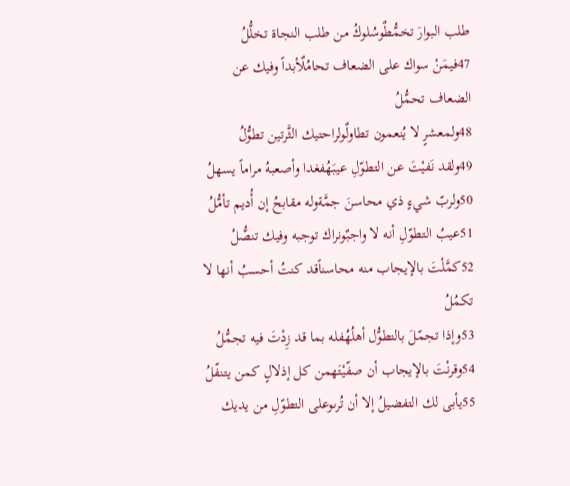طلب البوارَ تخمُّطٌوسُلوكُ من طلب النجاة تخلُّلُ
47فيمَنْ سواك على الضعاف تحامُلٌأبداً وفيك عن الضعاف تحمُّلُ
48ولمعشرٍ لا يُنعمون تطاولٌولراحتيك الثَّرتين تطوُّلُ
49ولقد نَفيْتَ عن التطوّلِ عيبَهُفغدا وأصعبهُ مراماً يسهلُ
50ولربّ شيءٍ ذي محاسنَ جمَّةوله مقابحُ إن أُديم تأمُّلُ
51عيبُ التطوّلِ أنه لا واجبٌونراك توجبه وفيك تنصُّلُ
52كمَّلْتَ بالإيجاب منه محاسناًقد كنتُ أحسبُ أنها لا تكمُلُ
53وإذا تجمّلَ بالتطوُّل أهلُهُفله بما قد زِدْتَ فيه تجمُّلُ
54وقرنْتَ بالإيجاب أن صفّيْتَهمن كل إذلالٍ كمن يتنفّلُ
55يأبى لك التفضيلُ إلا أن تُرىوعلى التطوّلِ من يديك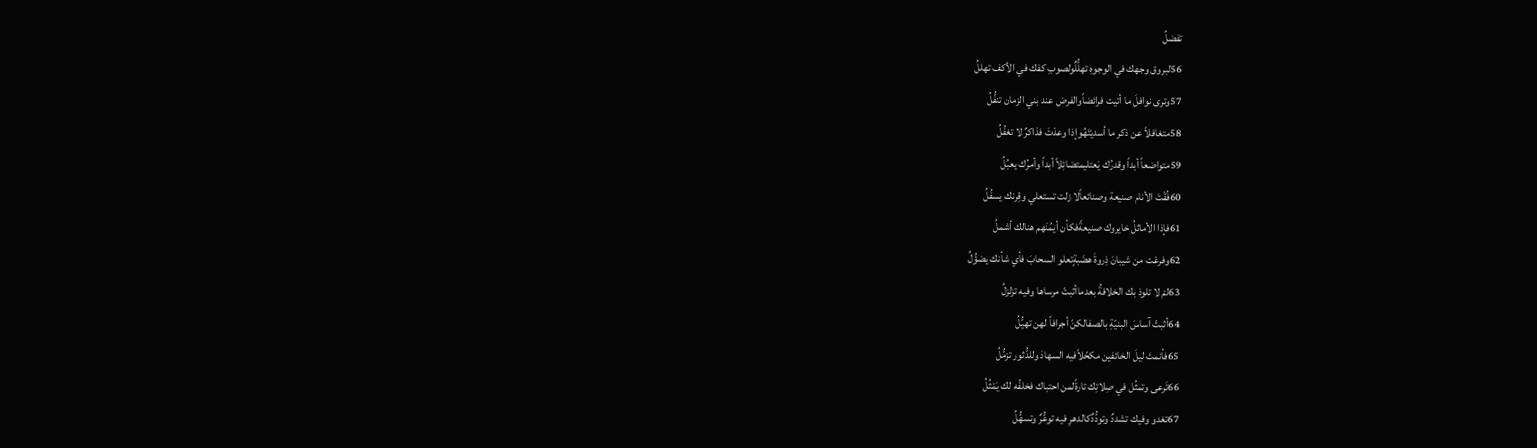تفضلُ
56لبروق وجهك في الوجوهِ تهلُّلٌولصوبِ كفك في الأكف تهللُ
57وترى نوافلَ ما أتيت فرائضاًوالفرض عند بني الزمان تنفُّلُ
58متغافلاً عن ذكر ما أسديْتَهُوإذا وعدْتَ فذاكرٌ لا تغفُلُ
59متواضعاً أبداً وقدرُك يَعتليمتضائِلاً أبداً وأمرُك يعبُلُ
60فُقْتَ الأنام صنيعة وصنائعاًلا زلت تستعلي وقِرنك يسفُلُ
61فإذا الأماثلُ خايروك صنيعةًفكأن أيمُنَهم هنالك أشملُ
62وفرعْت من شيبانَ ذِروةَ هضَبةٍتعلو السحابَ فأي شأنك يضؤُلُ
63لمْ لا تلوذ بك الخلافةُ بعدماأثبتّ مرساها وفيه تزلزلُ
64أثبتّ آساسَ البنيّةِ بالصفالكنّ أجرافاً لهن تهيُّلُ
65فأنمتَ ليلَ الخائفين مكحّلاًفيه السهادَ وللدُّثور تزمُّلُ
66تَرعى وتمثُل في صِلاتِك تارةًلمن احتباك فخلفُه لك يَمْثُلُ
67تغدو وفيك تشددٌ وتودُّدٌكالدهرِ فيه توعُّرٌ وتسهُّلُ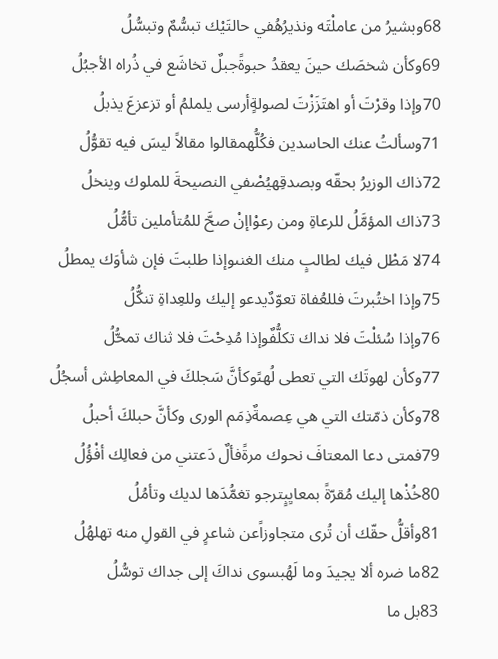68وبشيرُ من عاملْتَه ونذيرُهُفي حالتَيْك تبسُّمٌ وتبسُّلُ
69وكأن شخصَك حينَ يعقدُ حبوةًجبلٌ تخاشَع في ذُراه الأجبُلُ
70وإذا وقرْتَ أو اهتَزَزْتَ لصولةٍأرسى يلملمُ أو تزعزعَ يذبلُ
71وسألتُ عنك الحاسدين فكُلُّهمقالوا مقالاً ليسَ فيه تقوُّلُ
72ذاك الوزيرُ بحقّه وبصدقِهيُصْفي النصيحةَ للملوك وينخلُ
73ذاك المؤمَّلُ للرعاةِ ومن رعوْاإنْ صحَّ للمُتأملين تأمُّلُ
74لا مَطْل فيك لطالبٍ منك الغنىوإذا طلبتَ فإن شأوَك يمطلُ
75وإذا اختُبرتَ فللعُفاة تعوّدٌيدعو إليك وللعِداةِ تنكُّلُ
76وإذا سُئلْتَ فلا نداك تكلُّفٌوإذا مُدِحْتَ فلا ثناك تمحُّلُ
77وكأن لهوتَك التي تعطى لُهىًوكأنَّ سَجلكَ في المعاطِش أسجُلُ
78وكأن ذمّتك التي هي عِصمةٌذِمَم الورى وكأنَّ حبلكَ أحبلُ
79فمتى دعا المعتافَ نحوك مرةًفألٌ دَعتني من فعالِك أفْؤُلُ
80خُذْها إليك مُقرّةً بمعايِبٍترجو تغمُّدَها لديك وتأمُلُ
81وأقلُّ حقّك أن تُرى متجاوزاًعن شاعرٍ في القولِ منه تهلهُلُ
82ما ضره ألا يجيدَ وما لَهُبسوى نداكَ إلى جداك توسُّلُ
83بل ما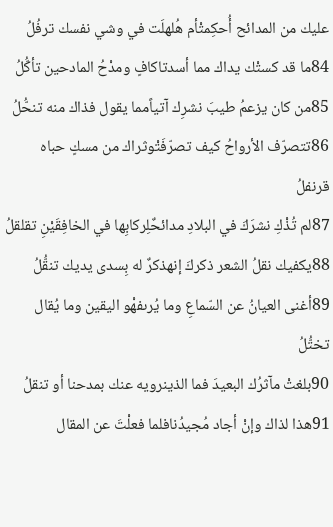عليك من المدائح أُحكِمتْأم هُلهلَت في وشي نفسك ترفُلُ
84ما قد كستْك يداك مما أسدتاكافٍ ومدْحُ المادحين تأكُّلُ
85من كان يزعمُ طيبَ نشرِك آتياًمما يقول فذاك منه تنحُّلُ
86تتصرّف الأرواحُ كيف تصرّفَتْوثراك من مسكٍ حباه قرنفلُ
87لم تُذْكِ نشرَكَ في البلادِ مدائحٌلِركابِها في الخافِقَيْنِ تقلقلُ
88يكفيك نقلُ الشعر ذكركَ إنهذكرٌ له بِسدى يديك تنقُّلُ
89أغنى العيانُ عن السّماعِ وما يُرىفهْو اليقين وما يُقال تختُّلُ
90بلغتْ مآثرُك البعيدَ فما الذينرويه عنك بمدحنا أو تنقلُ
91هذا لذاك وإنْ أجاد مُجيدُنافلما فعلْتَ عن المقال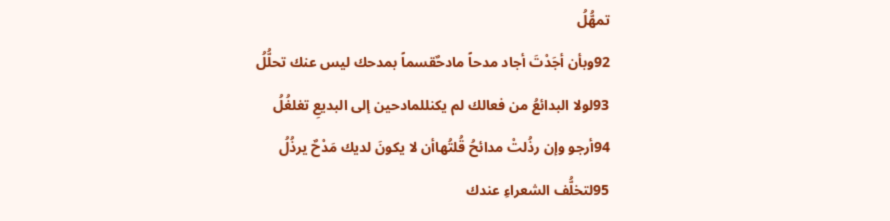تمهُّلُ
92وبأن أجَدْتَ أجاد مدحاً مادحٌقسماً بمدحك ليس عنك تحلُّلُ
93لولا البدائعُ من فعالك لم يكنللمادحين إلى البديعِ تغلغُلُ
94أرجو وإن رذُلتْ مدائحُ قُلتُهاأن لا يكونَ لديك مَدْحٌ يرذُلُ
95لتخلُّف الشعراءِ عندك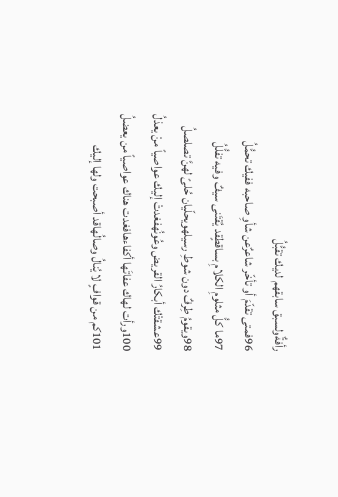رأفةٌولسبق سابقهم لديك تقبُّلُ
96فمتى تقدّمَ أو تأخّر شاعرٌعن شأوِ صاحبه ففيك تحمُّلُ
97ما كلُّ مثلومِ الكلامِ بساقطٍقد يُقتَنى سيفٌ وفيه تفلُّلُ
98ويقومُ طِرفٌ دون شوطِ رسيلهويحلّيان حُلىً لهنَّ تصلصلُ
99عشقتْك أبكارُ القريض وعُونُهفغدتْ إليك عواصياً منْ يعذلُ
100ورأت لهاك عفاتَها أكفاءهافغدت هناك عواصياً من يعضلُ
101كم من قوافٍ لا يُنالُ وصالُهاقد أصبحت ولها إليك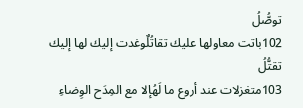توصُّلُ
102باتت معاولها عليك تقاتُلٌوغدت إليك لها إليك تقتُّلُ
103متغزلات عند أروع ما لَهُإلا مع المِدَح الوِضاءِ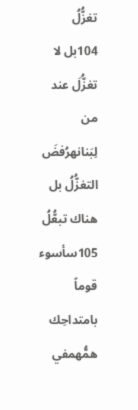تغزُّلُ
104بل لا تغزُّلَ عند من لِبَنانهرُفضَ التغزُّلُ بل هناك تبعُّلُ
105سأسوء قوماً بامتداحِك همُّهمفي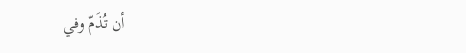أن تُذَمّ وفي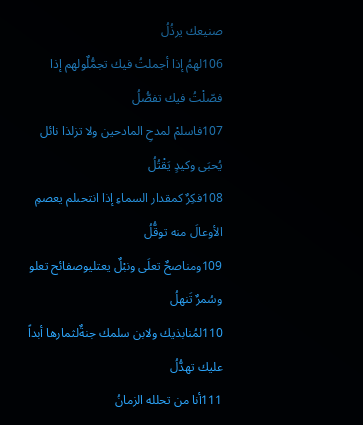صنيعك يرذُلُ
106لهمُ إذا أجملتُ فيك تجمُّلٌولهم إذا فصّلْتُ فيك تفصُّلُ
107فاسلمْ لمدحِ المادحين ولا تزلذا نائل يُحبَى وكيدٍ يَقْتُلُ
108فكِرٌ كمقدار السماءِ إذا انتحىلم يعصمِ الأوعالَ منه توقُّلُ
109ومناصحٌ تعلَى ونبْلٌ يعتليوصفائح تعلو وسُمرٌ تَنهلُ
110لمُنابذيك ولابن سلمك جنةٌلثمارها أبداً عليك تهدُّلُ
111أنا من تحلله الزمانُ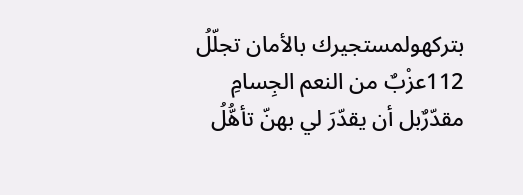بتركهولمستجيرك بالأمان تجلّلُ
112عزْبٌ من النعم الجِسامِ مقدّرٌبل أن يقدّرَ لي بهنّ تأهُّلُ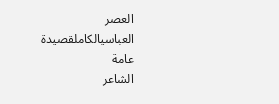العصر العباسيالكاملقصيدة عامة
الشاعر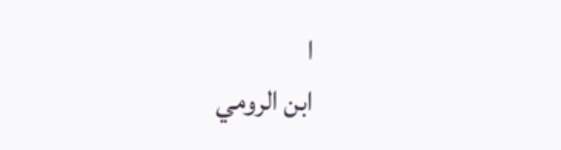ا
ابن الرومي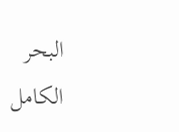البحر
الكامل